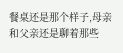餐桌还是那个样子,母亲和父亲还是聊着那些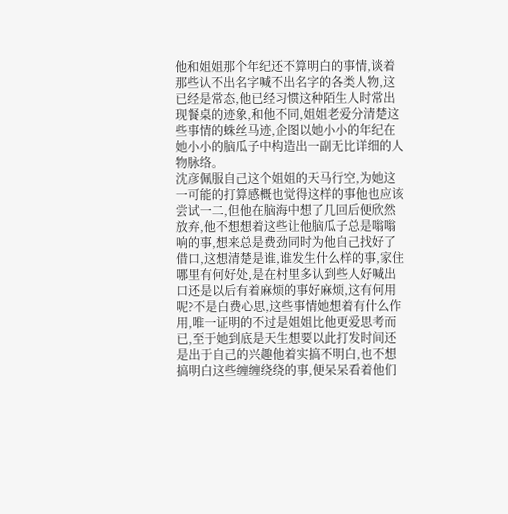他和姐姐那个年纪还不算明白的事情,谈着那些认不出名字喊不出名字的各类人物,这已经是常态,他已经习惯这种陌生人时常出现餐桌的迹象,和他不同,姐姐老爱分清楚这些事情的蛛丝马迹,企图以她小小的年纪在她小小的脑瓜子中构造出一副无比详细的人物脉络。
沈彦佩服自己这个姐姐的天马行空,为她这一可能的打算感概也觉得这样的事他也应该尝试一二,但他在脑海中想了几回后便欣然放弃,他不想想着这些让他脑瓜子总是嗡嗡响的事,想来总是费劲同时为他自己找好了借口,这想清楚是谁,谁发生什么样的事,家住哪里有何好处,是在村里多认到些人好喊出口还是以后有着麻烦的事好麻烦,这有何用呢?不是白费心思,这些事情她想着有什么作用,唯一证明的不过是姐姐比他更爱思考而已,至于她到底是天生想要以此打发时间还是出于自己的兴趣他着实搞不明白,也不想搞明白这些缠缠绕绕的事,便呆呆看着他们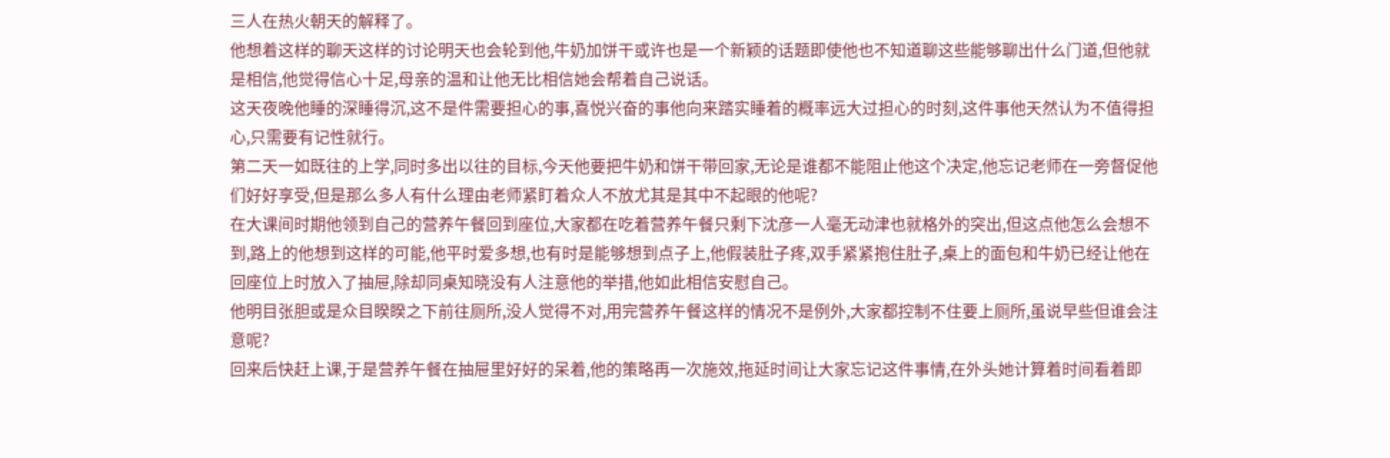三人在热火朝天的解释了。
他想着这样的聊天这样的讨论明天也会轮到他,牛奶加饼干或许也是一个新颖的话题即使他也不知道聊这些能够聊出什么门道,但他就是相信,他觉得信心十足,母亲的温和让他无比相信她会帮着自己说话。
这天夜晚他睡的深睡得沉,这不是件需要担心的事,喜悦兴奋的事他向来踏实睡着的概率远大过担心的时刻,这件事他天然认为不值得担心,只需要有记性就行。
第二天一如既往的上学,同时多出以往的目标,今天他要把牛奶和饼干带回家,无论是谁都不能阻止他这个决定,他忘记老师在一旁督促他们好好享受,但是那么多人有什么理由老师紧盯着众人不放尤其是其中不起眼的他呢?
在大课间时期他领到自己的营养午餐回到座位,大家都在吃着营养午餐只剩下沈彦一人毫无动津也就格外的突出,但这点他怎么会想不到,路上的他想到这样的可能,他平时爱多想,也有时是能够想到点子上,他假装肚子疼,双手紧紧抱住肚子,桌上的面包和牛奶已经让他在回座位上时放入了抽屉,除却同桌知晓没有人注意他的举措,他如此相信安慰自己。
他明目张胆或是众目睽睽之下前往厕所,没人觉得不对,用完营养午餐这样的情况不是例外,大家都控制不住要上厕所,虽说早些但谁会注意呢?
回来后快赶上课,于是营养午餐在抽屉里好好的呆着,他的策略再一次施效,拖延时间让大家忘记这件事情,在外头她计算着时间看着即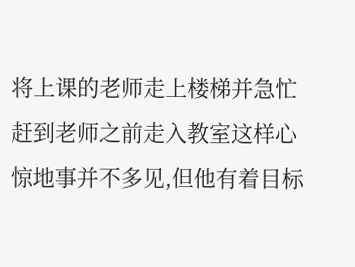将上课的老师走上楼梯并急忙赶到老师之前走入教室这样心惊地事并不多见,但他有着目标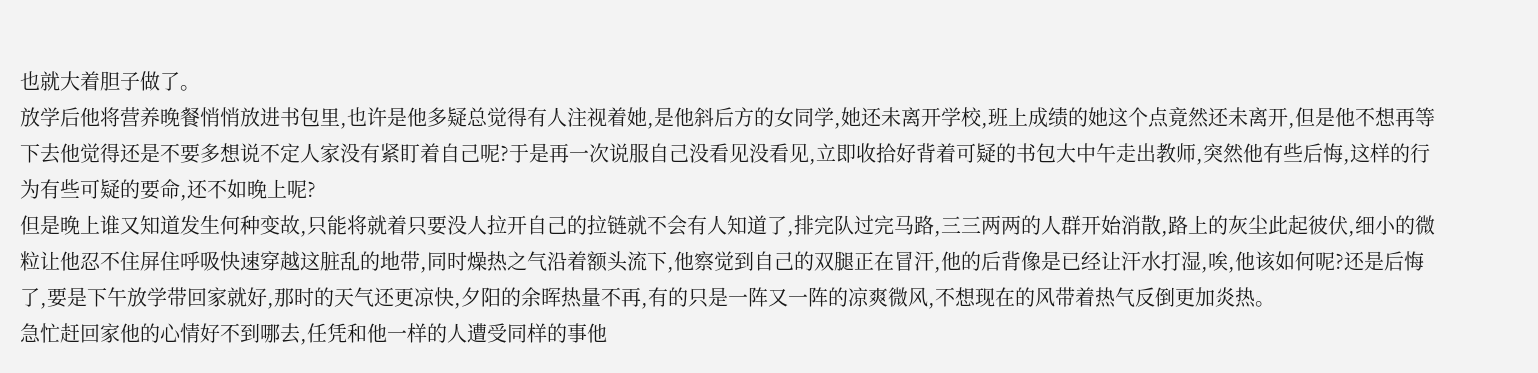也就大着胆子做了。
放学后他将营养晚餐悄悄放进书包里,也许是他多疑总觉得有人注视着她,是他斜后方的女同学,她还未离开学校,班上成绩的她这个点竟然还未离开,但是他不想再等下去他觉得还是不要多想说不定人家没有紧盯着自己呢?于是再一次说服自己没看见没看见,立即收拾好背着可疑的书包大中午走出教师,突然他有些后悔,这样的行为有些可疑的要命,还不如晚上呢?
但是晚上谁又知道发生何种变故,只能将就着只要没人拉开自己的拉链就不会有人知道了,排完队过完马路,三三两两的人群开始消散,路上的灰尘此起彼伏,细小的微粒让他忍不住屏住呼吸快速穿越这脏乱的地带,同时燥热之气沿着额头流下,他察觉到自己的双腿正在冒汗,他的后背像是已经让汗水打湿,唉,他该如何呢?还是后悔了,要是下午放学带回家就好,那时的天气还更凉快,夕阳的余晖热量不再,有的只是一阵又一阵的凉爽微风,不想现在的风带着热气反倒更加炎热。
急忙赶回家他的心情好不到哪去,任凭和他一样的人遭受同样的事他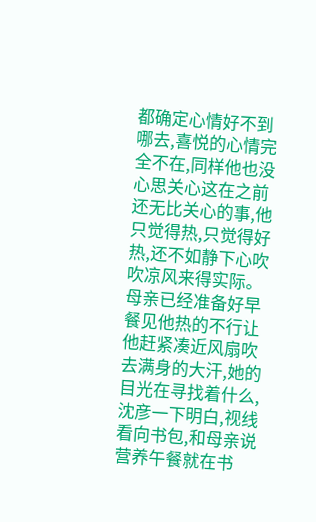都确定心情好不到哪去,喜悦的心情完全不在,同样他也没心思关心这在之前还无比关心的事,他只觉得热,只觉得好热,还不如静下心吹吹凉风来得实际。
母亲已经准备好早餐见他热的不行让他赶紧凑近风扇吹去满身的大汗,她的目光在寻找着什么,沈彦一下明白,视线看向书包,和母亲说营养午餐就在书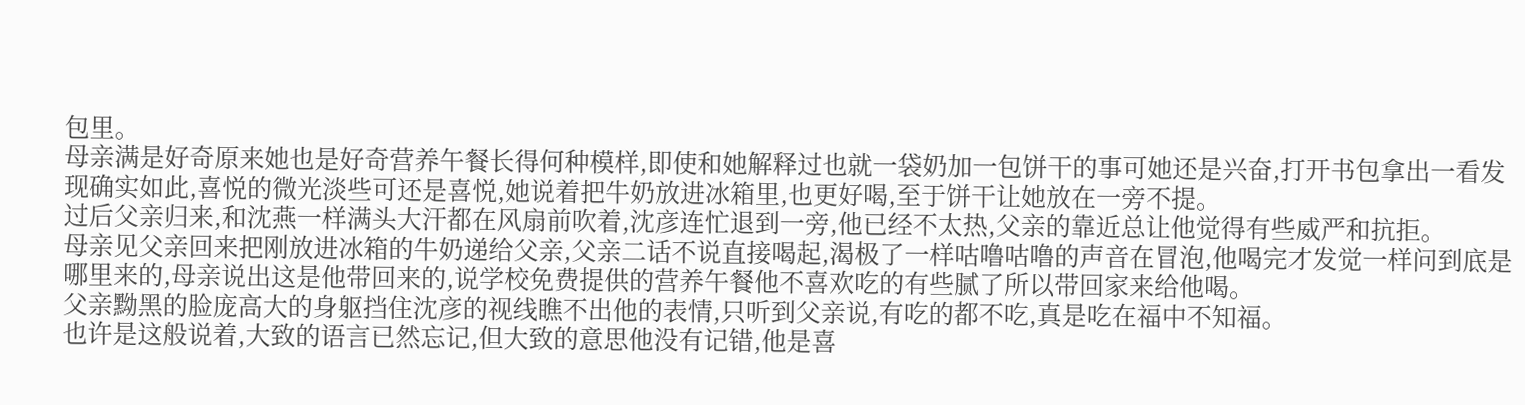包里。
母亲满是好奇原来她也是好奇营养午餐长得何种模样,即使和她解释过也就一袋奶加一包饼干的事可她还是兴奋,打开书包拿出一看发现确实如此,喜悦的微光淡些可还是喜悦,她说着把牛奶放进冰箱里,也更好喝,至于饼干让她放在一旁不提。
过后父亲归来,和沈燕一样满头大汗都在风扇前吹着,沈彦连忙退到一旁,他已经不太热,父亲的靠近总让他觉得有些威严和抗拒。
母亲见父亲回来把刚放进冰箱的牛奶递给父亲,父亲二话不说直接喝起,渴极了一样咕噜咕噜的声音在冒泡,他喝完才发觉一样问到底是哪里来的,母亲说出这是他带回来的,说学校免费提供的营养午餐他不喜欢吃的有些腻了所以带回家来给他喝。
父亲黝黑的脸庞高大的身躯挡住沈彦的视线瞧不出他的表情,只听到父亲说,有吃的都不吃,真是吃在福中不知福。
也许是这般说着,大致的语言已然忘记,但大致的意思他没有记错,他是喜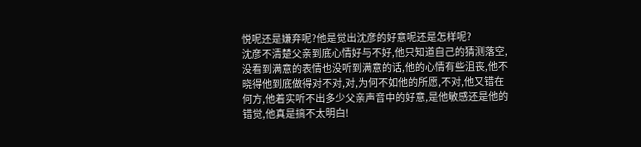悦呢还是嫌弃呢?他是觉出沈彦的好意呢还是怎样呢?
沈彦不清楚父亲到底心情好与不好,他只知道自己的猜测落空,没看到满意的表情也没听到满意的话,他的心情有些沮丧,他不晓得他到底做得对不对,对,为何不如他的所愿,不对,他又错在何方,他着实听不出多少父亲声音中的好意,是他敏感还是他的错觉,他真是搞不太明白!